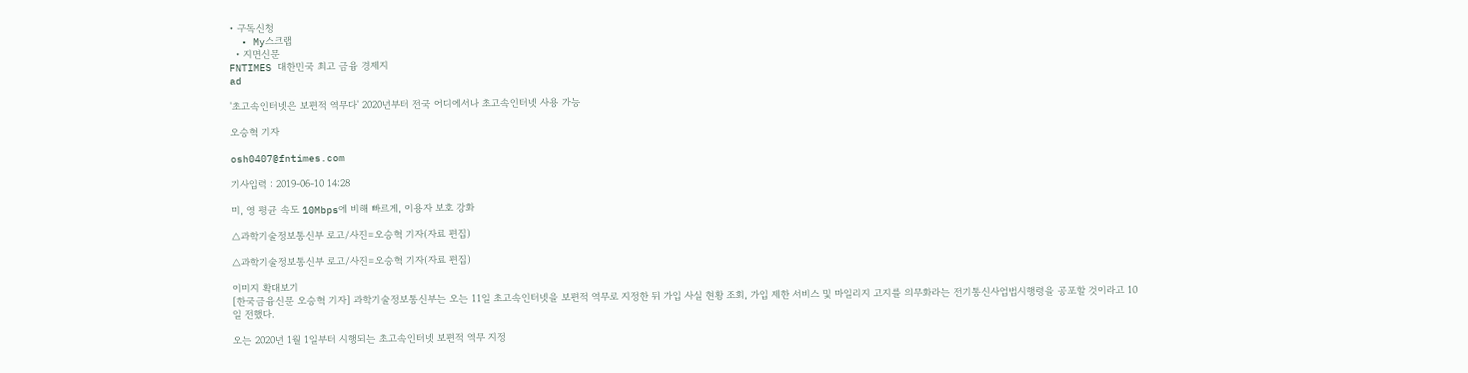• 구독신청
  • My스크랩
  • 지면신문
FNTIMES 대한민국 최고 금융 경제지
ad

'초고속인터넷은 보편적 역무다' 2020년부터 전국 어디에서나 초고속인터넷 사용 가능

오승혁 기자

osh0407@fntimes.com

기사입력 : 2019-06-10 14:28

미, 영 평균 속도 10Mbps에 비해 빠르게, 이용자 보호 강화

△과학기술정보통신부 로고/사진=오승혁 기자(자료 편집)

△과학기술정보통신부 로고/사진=오승혁 기자(자료 편집)

이미지 확대보기
[한국금융신문 오승혁 기자] 과학기술정보통신부는 오는 11일 초고속인터넷을 보편적 역무로 지정한 뒤 가입 사실 현황 조회, 가입 제한 서비스 및 마일리지 고지를 의무화라는 전기통신사업법시행령을 공포할 것이라고 10일 전했다.

오는 2020년 1월 1일부터 시행되는 초고속인터넷 보편적 역무 지정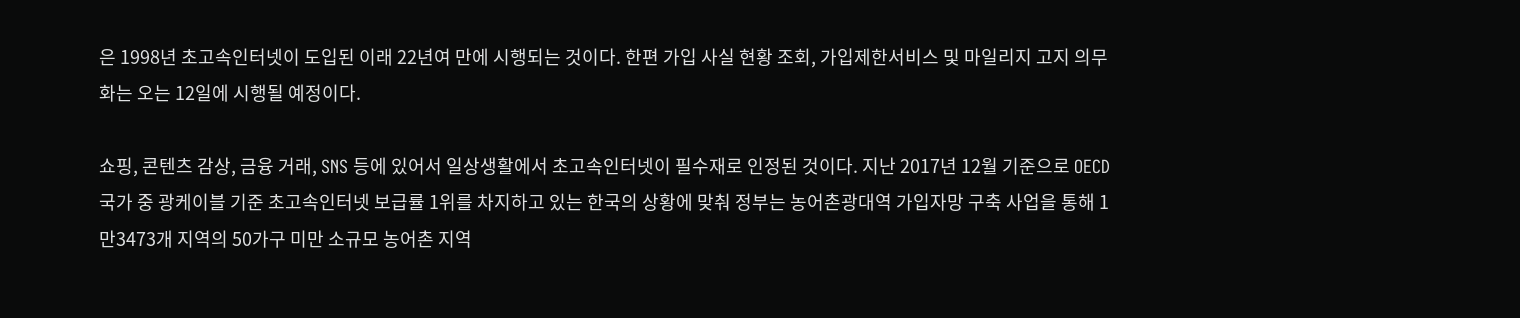은 1998년 초고속인터넷이 도입된 이래 22년여 만에 시행되는 것이다. 한편 가입 사실 현황 조회, 가입제한서비스 및 마일리지 고지 의무화는 오는 12일에 시행될 예정이다.

쇼핑, 콘텐츠 감상, 금융 거래, SNS 등에 있어서 일상생활에서 초고속인터넷이 필수재로 인정된 것이다. 지난 2017년 12월 기준으로 OECD 국가 중 광케이블 기준 초고속인터넷 보급률 1위를 차지하고 있는 한국의 상황에 맞춰 정부는 농어촌광대역 가입자망 구축 사업을 통해 1만3473개 지역의 50가구 미만 소규모 농어촌 지역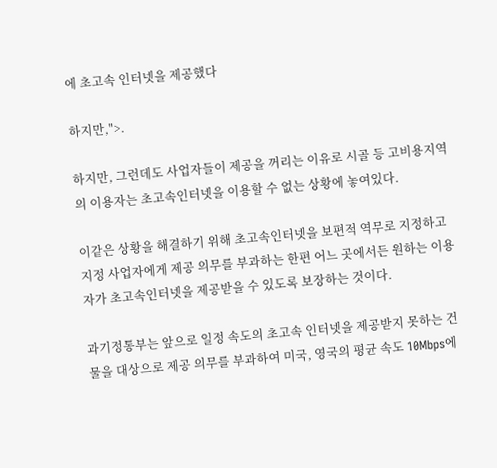에 초고속 인터넷을 제공했다

하지만,">.

하지만, 그런데도 사업자들이 제공을 꺼리는 이유로 시골 등 고비용지역의 이용자는 초고속인터넷을 이용할 수 없는 상황에 놓여있다.

이같은 상황을 해결하기 위해 초고속인터넷을 보편적 역무로 지정하고 지정 사업자에게 제공 의무를 부과하는 한편 어느 곳에서든 원하는 이용자가 초고속인터넷을 제공받을 수 있도록 보장하는 것이다.

과기정통부는 앞으로 일정 속도의 초고속 인터넷을 제공받지 못하는 건물을 대상으로 제공 의무를 부과하여 미국, 영국의 평균 속도 10Mbps에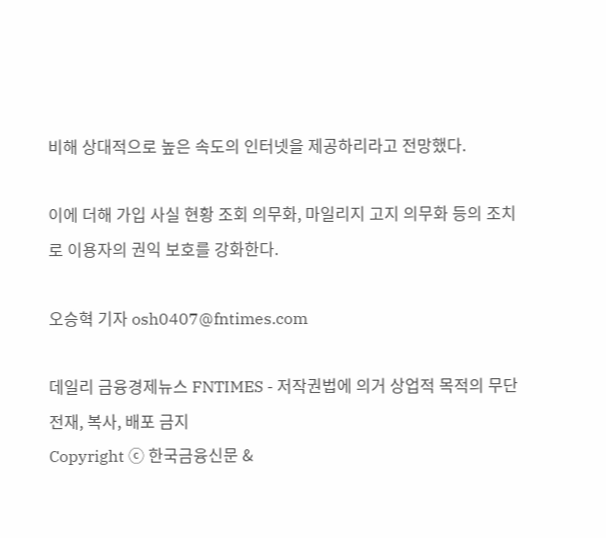비해 상대적으로 높은 속도의 인터넷을 제공하리라고 전망했다.

이에 더해 가입 사실 현황 조회 의무화, 마일리지 고지 의무화 등의 조치로 이용자의 권익 보호를 강화한다.

오승혁 기자 osh0407@fntimes.com

데일리 금융경제뉴스 FNTIMES - 저작권법에 의거 상업적 목적의 무단 전재, 복사, 배포 금지
Copyright ⓒ 한국금융신문 &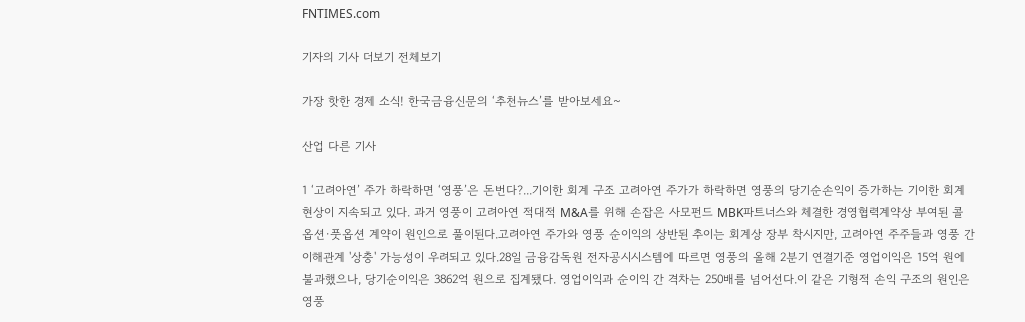FNTIMES.com

기자의 기사 더보기 전체보기

가장 핫한 경제 소식! 한국금융신문의 ‘추천뉴스’를 받아보세요~

산업 다른 기사

1 ‘고려아연’ 주가 하락하면 ‘영풍’은 돈번다?...기이한 회계 구조 고려아연 주가가 하락하면 영풍의 당기순손익이 증가하는 기이한 회계 현상이 지속되고 있다. 과거 영풍이 고려아연 적대적 M&A를 위해 손잡은 사모펀드 MBK파트너스와 체결한 경영협력계약상 부여된 콜옵션·풋옵션 계약이 원인으로 풀이된다.고려아연 주가와 영풍 순이익의 상반된 추이는 회계상 장부 착시지만, 고려아연 주주들과 영풍 간 이해관계 '상충' 가능성이 우려되고 있다.28일 금융감독원 전자공시시스템에 따르면 영풍의 올해 2분기 연결기준 영업이익은 15억 원에 불과했으나, 당기순이익은 3862억 원으로 집계됐다. 영업이익과 순이익 간 격차는 250배를 넘어선다.이 같은 기형적 손익 구조의 원인은 영풍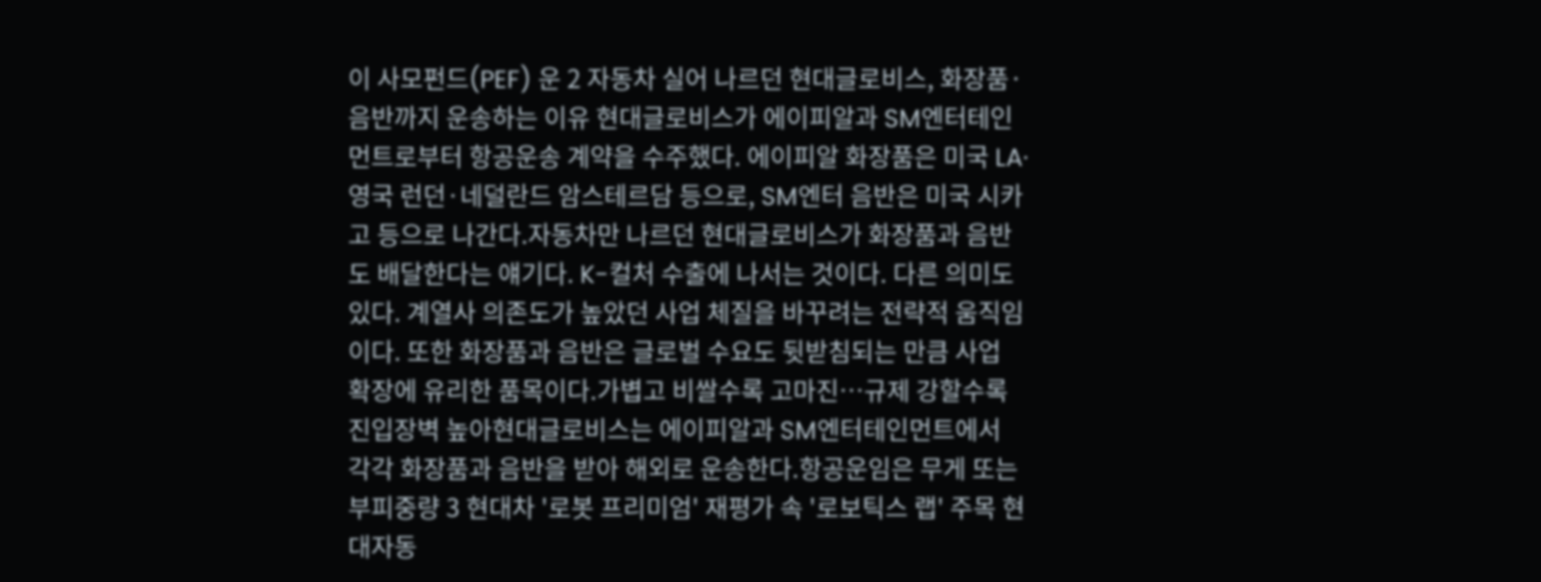이 사모펀드(PEF) 운 2 자동차 실어 나르던 현대글로비스, 화장품·음반까지 운송하는 이유 현대글로비스가 에이피알과 SM엔터테인먼트로부터 항공운송 계약을 수주했다. 에이피알 화장품은 미국 LA·영국 런던·네덜란드 암스테르담 등으로, SM엔터 음반은 미국 시카고 등으로 나간다.자동차만 나르던 현대글로비스가 화장품과 음반도 배달한다는 얘기다. K-컬처 수출에 나서는 것이다. 다른 의미도 있다. 계열사 의존도가 높았던 사업 체질을 바꾸려는 전략적 움직임이다. 또한 화장품과 음반은 글로벌 수요도 뒷받침되는 만큼 사업 확장에 유리한 품목이다.가볍고 비쌀수록 고마진…규제 강할수록 진입장벽 높아현대글로비스는 에이피알과 SM엔터테인먼트에서 각각 화장품과 음반을 받아 해외로 운송한다.항공운임은 무게 또는 부피중량 3 현대차 '로봇 프리미엄' 재평가 속 '로보틱스 랩' 주목 현대자동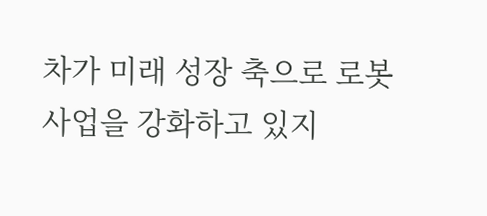차가 미래 성장 축으로 로봇 사업을 강화하고 있지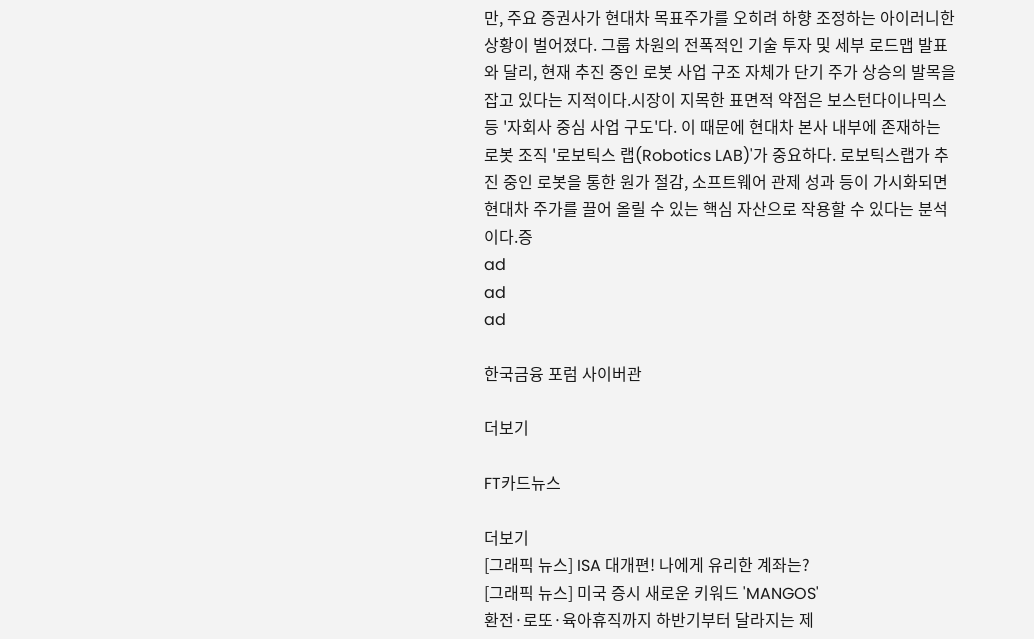만, 주요 증권사가 현대차 목표주가를 오히려 하향 조정하는 아이러니한 상황이 벌어졌다. 그룹 차원의 전폭적인 기술 투자 및 세부 로드맵 발표와 달리, 현재 추진 중인 로봇 사업 구조 자체가 단기 주가 상승의 발목을 잡고 있다는 지적이다.시장이 지목한 표면적 약점은 보스턴다이나믹스 등 '자회사 중심 사업 구도'다. 이 때문에 현대차 본사 내부에 존재하는 로봇 조직 '로보틱스 랩(Robotics LAB)'가 중요하다. 로보틱스랩가 추진 중인 로봇을 통한 원가 절감, 소프트웨어 관제 성과 등이 가시화되면 현대차 주가를 끌어 올릴 수 있는 핵심 자산으로 작용할 수 있다는 분석이다.증
ad
ad
ad

한국금융 포럼 사이버관

더보기

FT카드뉴스

더보기
[그래픽 뉴스] ISA 대개편! 나에게 유리한 계좌는?
[그래픽 뉴스] 미국 증시 새로운 키워드 'MANGOS'
환전·로또·육아휴직까지 하반기부터 달라지는 제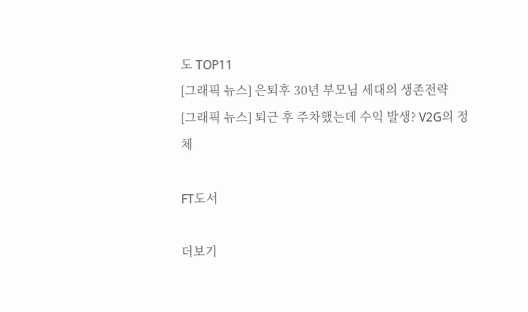도 TOP11
[그래픽 뉴스] 은퇴후 30년 부모님 세대의 생존전략
[그래픽 뉴스] 퇴근 후 주차했는데 수익 발생? V2G의 정체

FT도서

더보기